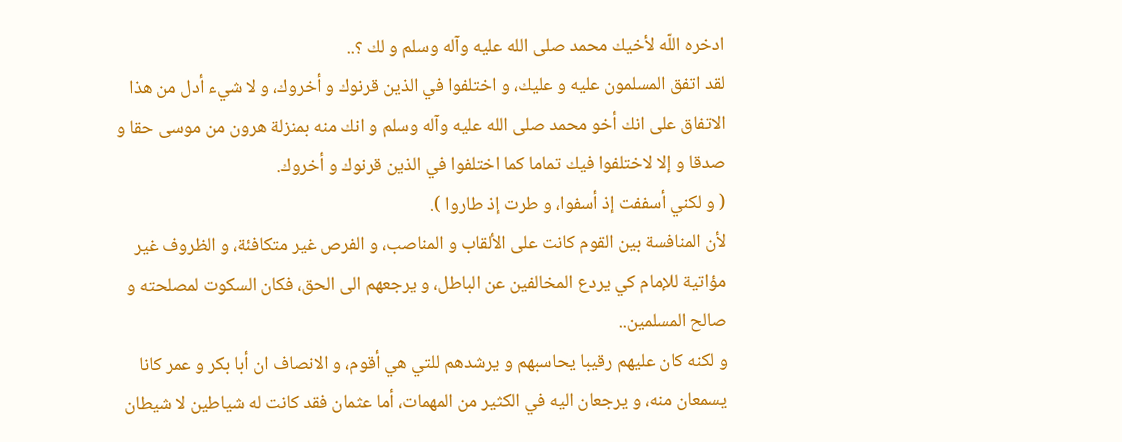ادخره اللّه لأخيك محمد صلى الله عليه وآله وسلم و لك ؟..
لقد اتفق المسلمون عليه و عليك، و اختلفوا في الذين قرنوك و أخروك، و لا شيء أدل من هذا الاتفاق على انك أخو محمد صلى الله عليه وآله وسلم و انك منه بمنزلة هرون من موسى حقا و صدقا و إلا لاختلفوا فيك تماما كما اختلفوا في الذين قرنوك و أخروك.
( و لكني أسففت إذ أسفوا، و طرت إذ طاروا ).
لأن المنافسة بين القوم كانت على الألقاب و المناصب، و الفرص غير متكافئة، و الظروف غير مؤاتية للإمام كي يردع المخالفين عن الباطل، و يرجعهم الى الحق، فكان السكوت لمصلحته و صالح المسلمين..
و لكنه كان عليهم رقيبا يحاسبهم و يرشدهم للتي هي أقوم، و الانصاف ان أبا بكر و عمر كانا يسمعان منه، و يرجعان اليه في الكثير من المهمات، أما عثمان فقد كانت له شياطين لا شيطان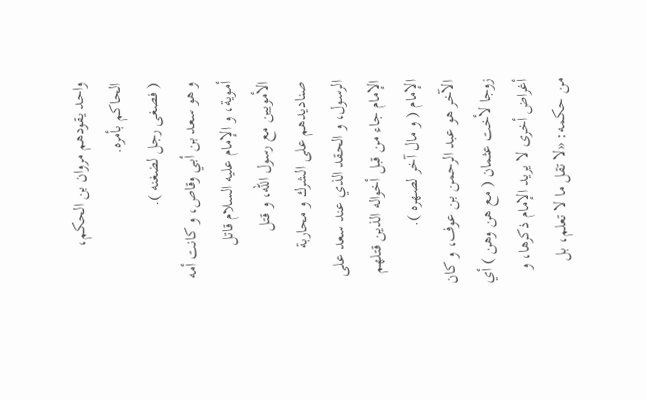واحد يقودهم مروان بن الحكم، الحاكم بأمره.
( فصغى رجل لضغنه ).
و هو سعد بن أبي وقاص، و كانت أمه أموية، و الإمام عليه السلام قاتل الأمويين مع رسول اللّه، و قتل صناديدهم على الشرك و محاربة الرسول، و الحقد الذي عند سعد على الإمام جاء من قبل أخواله الذين قتلهم الإمام ( و مال آخر لصهره ).
الآخر هو عبد الرحمن بن عوف، و كان زوجا لأخت عثمان ( مع هن وهن ) أي أغراض أخرى لا يريد الإمام ذكرها، و من حكمه: «لا تقل ما لا تعلم، بل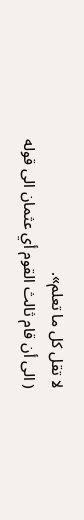لا تقل كل ما تعلم».
( الى أن قام ثالث القوم أي عثمان الى قوله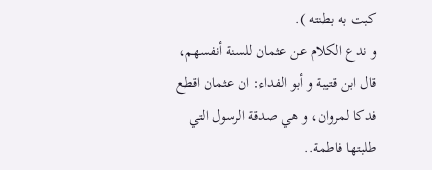كبت به بطنته ).
و ندع الكلام عن عثمان للسنة أنفسهم، قال ابن قتيبة و أبو الفداء: ان عثمان اقطع فدكا لمروان، و هي صدقة الرسول التي طلبتها فاطمة..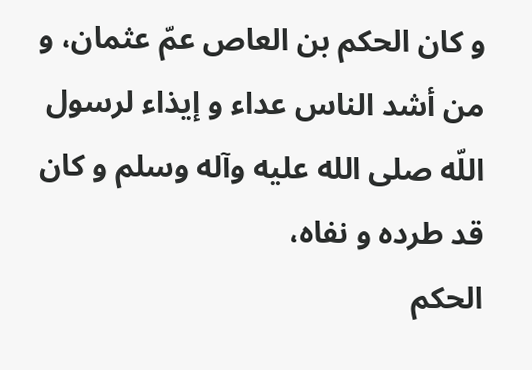و كان الحكم بن العاص عمّ عثمان، و من أشد الناس عداء و إيذاء لرسول اللّه صلى الله عليه وآله وسلم و كان قد طرده و نفاه،
الحكم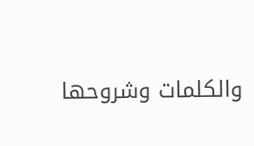والكلمات وشروحها